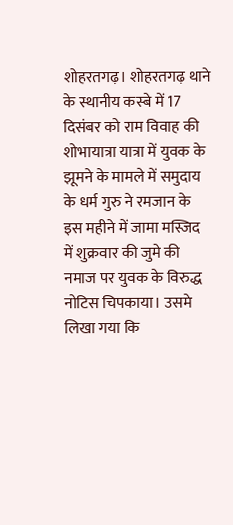शोहरतगढ़। शोहरतगढ़ थाने के स्थानीय कस्बे में 17 दिसंबर को राम विवाह की शोभायात्रा यात्रा में युवक के झूमने के मामले में समुदाय के धर्म गुरु ने रमजान के इस महीने में जामा मस्जिद में शुक्रवार की जुमे की नमाज पर युवक के विरुद्ध नोटिस चिपकाया। उसमे लिखा गया कि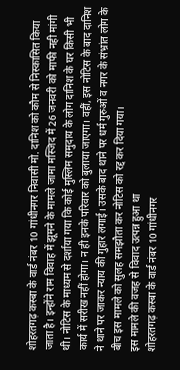शोहरतगढ़ कस्बा के वार्ड नंबर 10 गांधीनगर निवासी मो. दानिश को कौम से निस्कासित किया जाता है। इन्होंने राम विवाह में झूमने के मामले जामा मस्जिद में 26 जनवरी को माफी नही मांगी थी। नोटिस के माध्यम से दर्शाया गया कि कोई मुस्लिम समुदाय के लोग दानिश के घर किसी भी कार्य में सरीख नहीं होगा। न ही इनके परिवार को बुलाया जाएगा। वहीं, इस नोटिस के बाद दानिश ने थाने पर जाकर न्याय की गुहार लगाई। उसके बाद थाने पर धर्म गुरुओं व नगर के संभ्रांत लोग के बीच इस मामले को सुलह समझौता कर नोटिस को रद्द कर दिया गया।
इस मामले की वजह से विवाद उत्पन्न हुआ था
शोहरतगढ़ कस्बा के वार्ड नंबर 10 गांधीनगर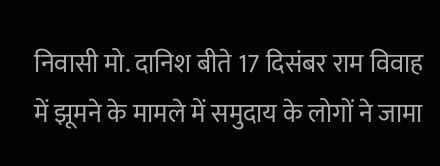निवासी मो. दानिश बीते 17 दिसंबर राम विवाह में झूमने के मामले में समुदाय के लोगों ने जामा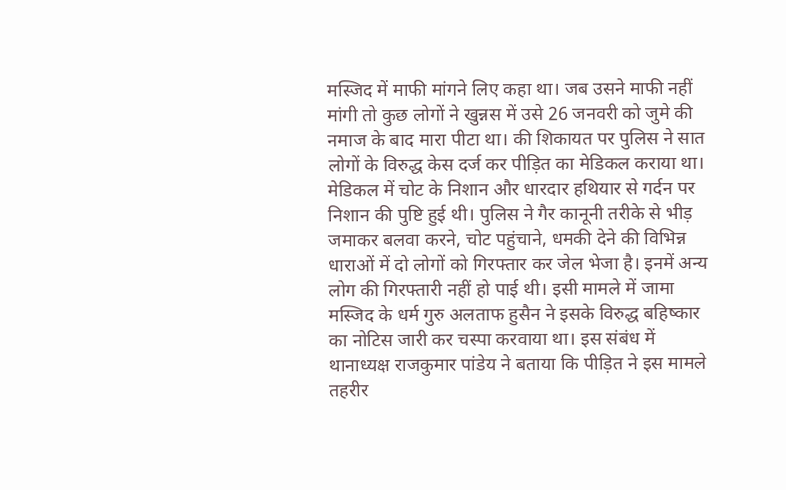मस्जिद में माफी मांगने लिए कहा था। जब उसने माफी नहीं मांगी तो कुछ लोगों ने खुन्नस में उसे 26 जनवरी को जुमे की नमाज के बाद मारा पीटा था। की शिकायत पर पुलिस ने सात लोगों के विरुद्ध केस दर्ज कर पीड़ित का मेडिकल कराया था। मेडिकल में चोट के निशान और धारदार हथियार से गर्दन पर निशान की पुष्टि हुई थी। पुलिस ने गैर कानूनी तरीके से भीड़ जमाकर बलवा करने, चोट पहुंचाने, धमकी देने की विभिन्न धाराओं में दो लोगों को गिरफ्तार कर जेल भेजा है। इनमें अन्य लोग की गिरफ्तारी नहीं हो पाई थी। इसी मामले में जामा मस्जिद के धर्म गुरु अलताफ हुसैन ने इसके विरुद्ध बहिष्कार का नोटिस जारी कर चस्पा करवाया था। इस संबंध में थानाध्यक्ष राजकुमार पांडेय ने बताया कि पीड़ित ने इस मामले तहरीर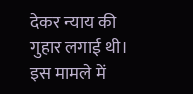देकर न्याय की गुहार लगाई थी। इस मामले में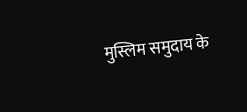मुस्लिम समुदाय के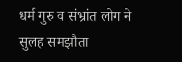धर्म गुरु व संभ्रांत लोग ने सुलह समझौता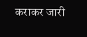कराकर जारी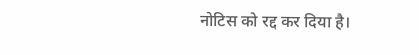नोटिस को रद्द कर दिया है।